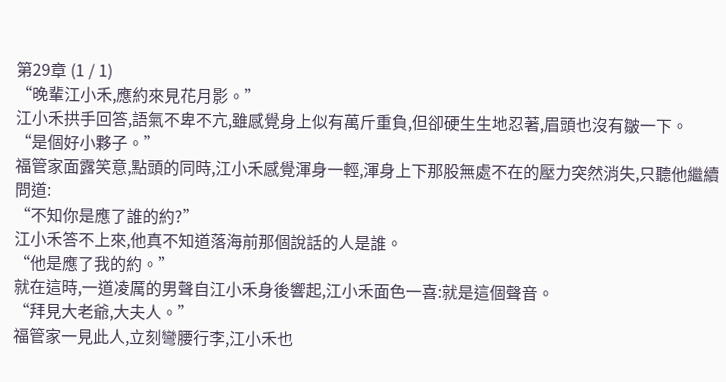第29章 (1 / 1)
“晚輩江小禾,應約來見花月影。”
江小禾拱手回答,語氣不卑不亢,雖感覺身上似有萬斤重負,但卻硬生生地忍著,眉頭也沒有皺一下。
“是個好小夥子。”
福管家面露笑意,點頭的同時,江小禾感覺渾身一輕,渾身上下那股無處不在的壓力突然消失,只聽他繼續問道:
“不知你是應了誰的約?”
江小禾答不上來,他真不知道落海前那個說話的人是誰。
“他是應了我的約。”
就在這時,一道凌厲的男聲自江小禾身後響起,江小禾面色一喜:就是這個聲音。
“拜見大老爺,大夫人。”
福管家一見此人,立刻彎腰行李,江小禾也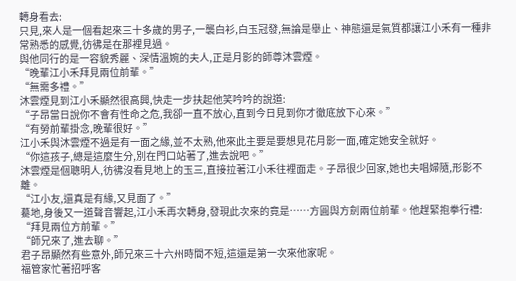轉身看去:
只見,來人是一個看起來三十多歲的男子,一襲白衫,白玉冠發,無論是舉止、神態還是氣質都讓江小禾有一種非常熟悉的感覺,彷彿是在那裡見過。
與他同行的是一容貌秀麗、深情溫婉的夫人,正是月影的師尊沐雲煙。
“晚輩江小禾拜見兩位前輩。”
“無需多禮。”
沐雲煙見到江小禾顯然很高興,快走一步扶起他笑吟吟的說道:
“子昂當日說你不會有性命之危,我卻一直不放心,直到今日見到你才徹底放下心來。”
“有勞前輩掛念,晚輩很好。”
江小禾與沐雲煙不過是有一面之緣,並不太熟,他來此主要是要想見花月影一面,確定她安全就好。
“你這孩子,總是這麼生分,別在門口站著了,進去說吧。”
沐雲煙是個聰明人,彷彿沒看見地上的玉三,直接拉著江小禾往裡面走。子昂很少回家,她也夫唱婦隨,形影不離。
“江小友,還真是有緣,又見面了。”
驀地,身後又一道聲音響起,江小禾再次轉身,發現此次來的竟是……方圓與方劍兩位前輩。他趕緊抱拳行禮:
“拜見兩位方前輩。”
“師兄來了,進去聊。”
君子昂顯然有些意外,師兄來三十六州時間不短,這還是第一次來他家呢。
福管家忙著招呼客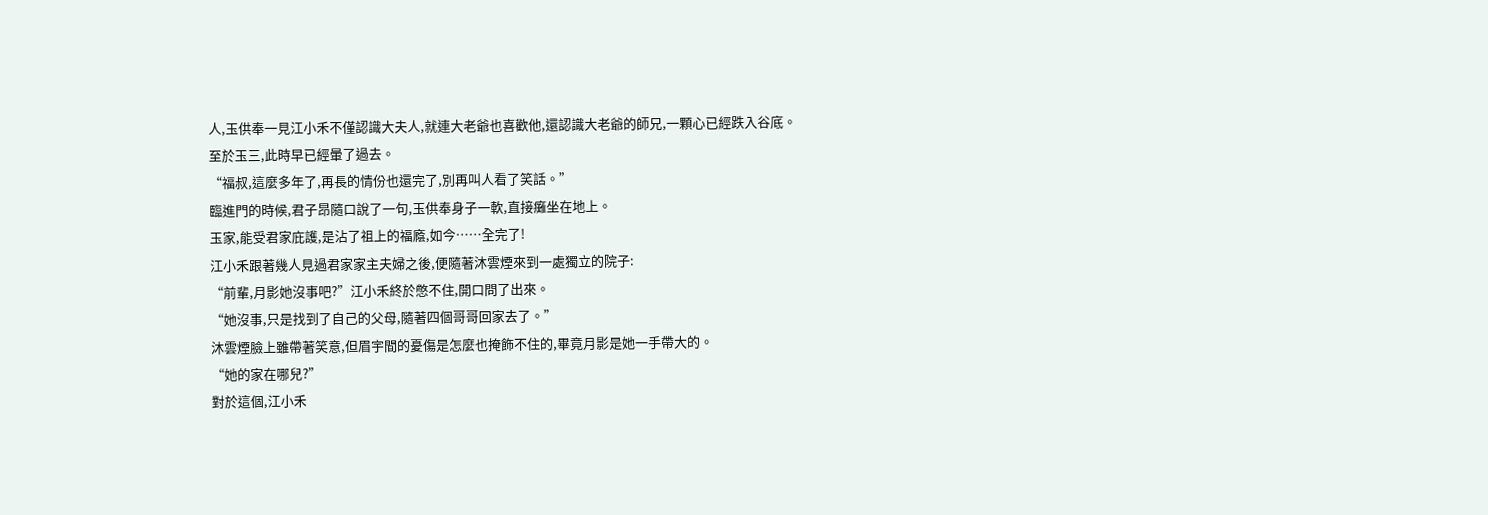人,玉供奉一見江小禾不僅認識大夫人,就連大老爺也喜歡他,還認識大老爺的師兄,一顆心已經跌入谷底。
至於玉三,此時早已經暈了過去。
“福叔,這麼多年了,再長的情份也還完了,別再叫人看了笑話。”
臨進門的時候,君子昂隨口說了一句,玉供奉身子一軟,直接癱坐在地上。
玉家,能受君家庇護,是沾了祖上的福廕,如今……全完了!
江小禾跟著幾人見過君家家主夫婦之後,便隨著沐雲煙來到一處獨立的院子:
“前輩,月影她沒事吧?”江小禾終於憋不住,開口問了出來。
“她沒事,只是找到了自己的父母,隨著四個哥哥回家去了。”
沐雲煙臉上雖帶著笑意,但眉宇間的憂傷是怎麼也掩飾不住的,畢竟月影是她一手帶大的。
“她的家在哪兒?”
對於這個,江小禾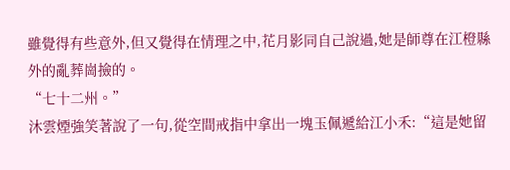雖覺得有些意外,但又覺得在情理之中,花月影同自己說過,她是師尊在江橙縣外的亂葬崗撿的。
“七十二州。”
沐雲煙強笑著說了一句,從空間戒指中拿出一塊玉佩遞給江小禾:“這是她留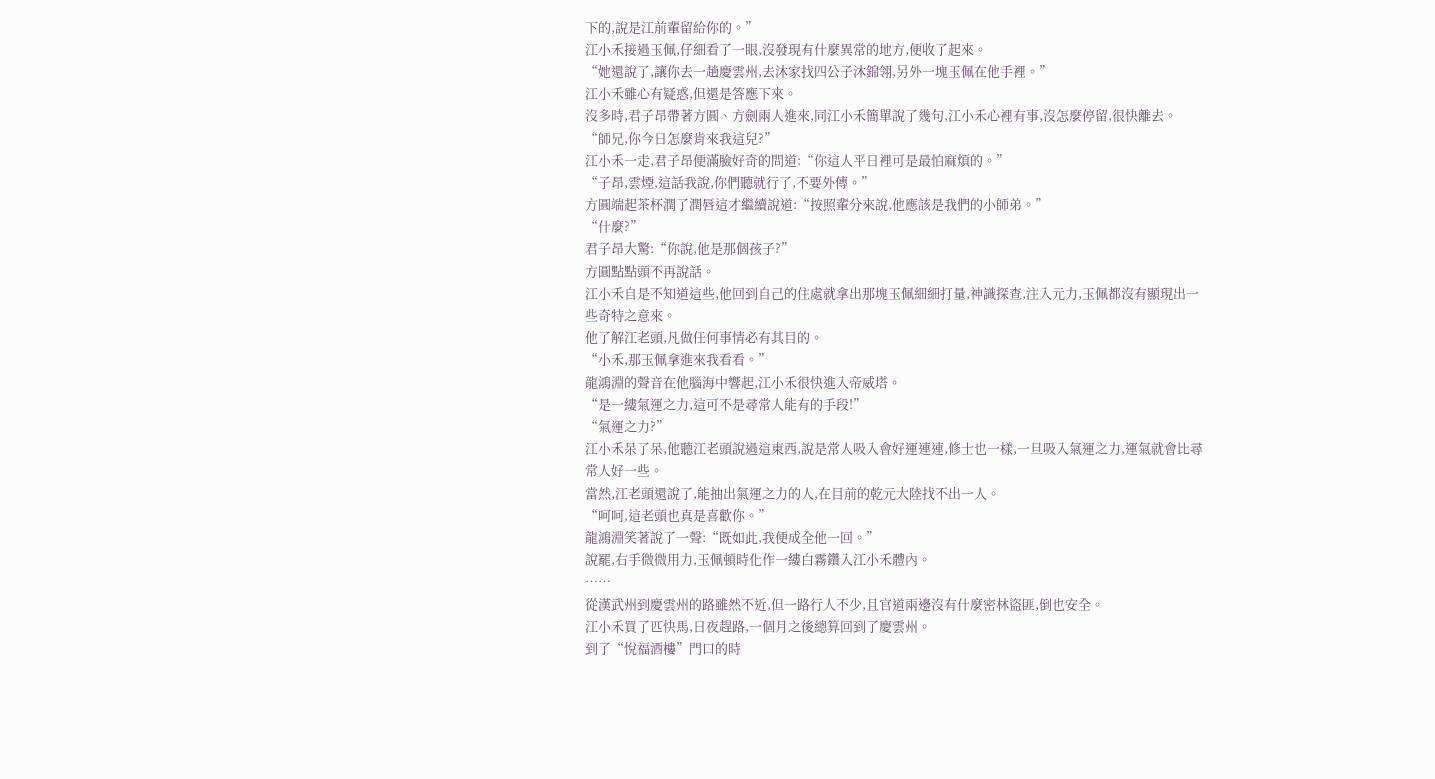下的,說是江前輩留給你的。”
江小禾接過玉佩,仔細看了一眼,沒發現有什麼異常的地方,便收了起來。
“她還說了,讓你去一趟慶雲州,去沐家找四公子沐錦翎,另外一塊玉佩在他手裡。”
江小禾雖心有疑惑,但還是答應下來。
沒多時,君子昂帶著方圓、方劍兩人進來,同江小禾簡單說了幾句,江小禾心裡有事,沒怎麼停留,很快離去。
“師兄,你今日怎麼肯來我這兒?”
江小禾一走,君子昂便滿臉好奇的問道:“你這人平日裡可是最怕麻煩的。”
“子昂,雲煙,這話我說,你們聽就行了,不要外傳。”
方圓端起茶杯潤了潤唇這才繼續說道:“按照輩分來說,他應該是我們的小師弟。”
“什麼?”
君子昂大驚:“你說,他是那個孩子?”
方圓點點頭不再說話。
江小禾自是不知道這些,他回到自己的住處就拿出那塊玉佩細細打量,神識探查,注入元力,玉佩都沒有顯現出一些奇特之意來。
他了解江老頭,凡做任何事情必有其目的。
“小禾,那玉佩拿進來我看看。”
龍鴻淵的聲音在他腦海中響起,江小禾很快進入帝威塔。
“是一縷氣運之力,這可不是尋常人能有的手段!”
“氣運之力?”
江小禾呆了呆,他聽江老頭說過這東西,說是常人吸入會好運連連,修士也一樣,一旦吸入氣運之力,運氣就會比尋常人好一些。
當然,江老頭還說了,能抽出氣運之力的人,在目前的乾元大陸找不出一人。
“呵呵,這老頭也真是喜歡你。”
龍鴻淵笑著說了一聲:“既如此,我便成全他一回。”
說罷,右手微微用力,玉佩頓時化作一縷白霧鑽入江小禾體內。
……
從漢武州到慶雲州的路雖然不近,但一路行人不少,且官道兩邊沒有什麼密林盜匪,倒也安全。
江小禾買了匹快馬,日夜趕路,一個月之後總算回到了慶雲州。
到了“悅福酒樓”門口的時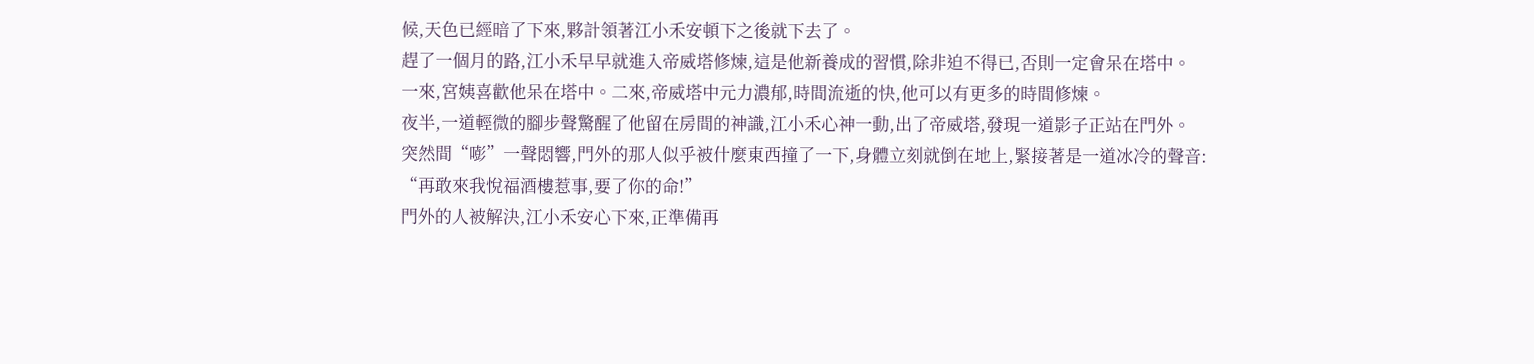候,天色已經暗了下來,夥計領著江小禾安頓下之後就下去了。
趕了一個月的路,江小禾早早就進入帝威塔修煉,這是他新養成的習慣,除非迫不得已,否則一定會呆在塔中。
一來,宮姨喜歡他呆在塔中。二來,帝威塔中元力濃郁,時間流逝的快,他可以有更多的時間修煉。
夜半,一道輕微的腳步聲驚醒了他留在房間的神識,江小禾心神一動,出了帝威塔,發現一道影子正站在門外。
突然間“嘭”一聲悶響,門外的那人似乎被什麼東西撞了一下,身體立刻就倒在地上,緊接著是一道冰冷的聲音:
“再敢來我悅福酒樓惹事,要了你的命!”
門外的人被解決,江小禾安心下來,正準備再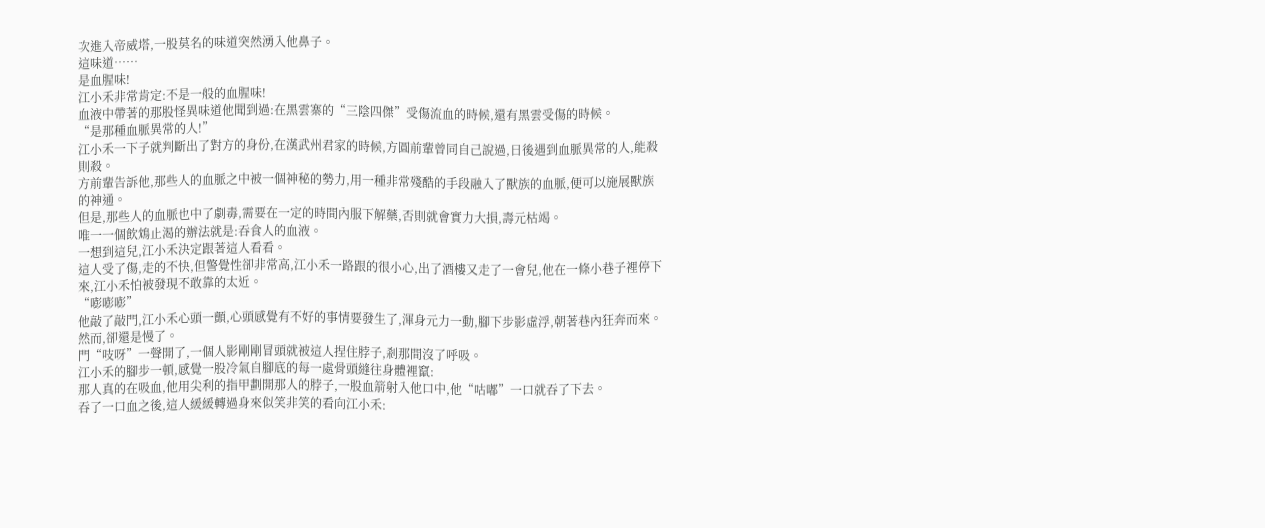次進入帝威塔,一股莫名的味道突然湧入他鼻子。
這味道……
是血腥味!
江小禾非常肯定:不是一般的血腥味!
血液中帶著的那股怪異味道他聞到過:在黑雲寨的“三陰四傑”受傷流血的時候,還有黑雲受傷的時候。
“是那種血脈異常的人!”
江小禾一下子就判斷出了對方的身份,在漢武州君家的時候,方圓前輩曾同自己說過,日後遇到血脈異常的人,能殺則殺。
方前輩告訴他,那些人的血脈之中被一個神秘的勢力,用一種非常殘酷的手段融入了獸族的血脈,便可以施展獸族的神通。
但是,那些人的血脈也中了劇毒,需要在一定的時間內服下解藥,否則就會實力大損,壽元枯竭。
唯一一個飲鴆止渴的辦法就是:吞食人的血液。
一想到這兒,江小禾決定跟著這人看看。
這人受了傷,走的不快,但警覺性卻非常高,江小禾一路跟的很小心,出了酒樓又走了一會兒,他在一條小巷子裡停下來,江小禾怕被發現不敢靠的太近。
“嘭嘭嘭”
他敲了敲門,江小禾心頭一顫,心頭感覺有不好的事情要發生了,渾身元力一動,腳下步影虛浮,朝著巷內狂奔而來。
然而,卻還是慢了。
門“吱呀”一聲開了,一個人影剛剛冒頭就被這人捏住脖子,剎那間沒了呼吸。
江小禾的腳步一頓,感覺一股冷氣自腳底的每一處骨頭縫往身體裡竄:
那人真的在吸血,他用尖利的指甲劃開那人的脖子,一股血箭射入他口中,他“咕嘟”一口就吞了下去。
吞了一口血之後,這人緩緩轉過身來似笑非笑的看向江小禾: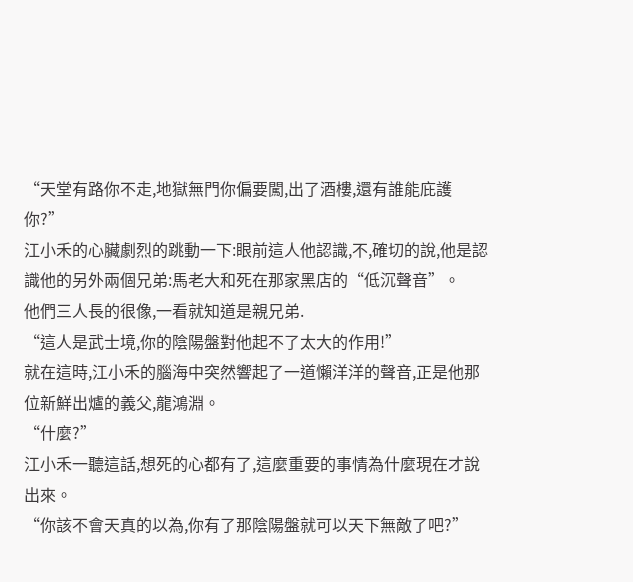“天堂有路你不走,地獄無門你偏要闖,出了酒樓,還有誰能庇護你?”
江小禾的心臟劇烈的跳動一下:眼前這人他認識,不,確切的說,他是認識他的另外兩個兄弟:馬老大和死在那家黑店的“低沉聲音”。
他們三人長的很像,一看就知道是親兄弟.
“這人是武士境,你的陰陽盤對他起不了太大的作用!”
就在這時,江小禾的腦海中突然響起了一道懶洋洋的聲音,正是他那位新鮮出爐的義父,龍鴻淵。
“什麼?”
江小禾一聽這話,想死的心都有了,這麼重要的事情為什麼現在才說出來。
“你該不會天真的以為,你有了那陰陽盤就可以天下無敵了吧?”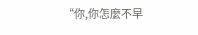“你,你怎麼不早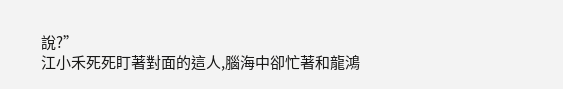說?”
江小禾死死盯著對面的這人,腦海中卻忙著和龍鴻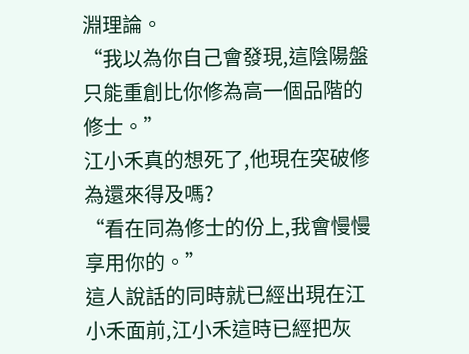淵理論。
“我以為你自己會發現,這陰陽盤只能重創比你修為高一個品階的修士。”
江小禾真的想死了,他現在突破修為還來得及嗎?
“看在同為修士的份上,我會慢慢享用你的。”
這人說話的同時就已經出現在江小禾面前,江小禾這時已經把灰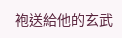袍送給他的玄武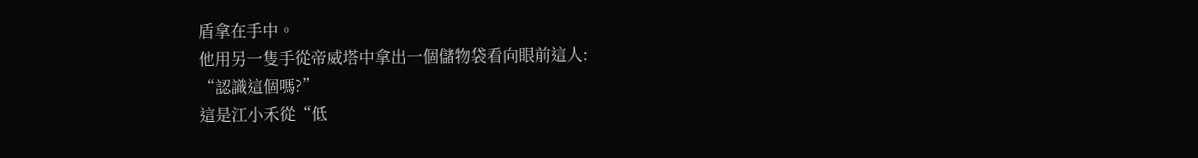盾拿在手中。
他用另一隻手從帝威塔中拿出一個儲物袋看向眼前這人:
“認識這個嗎?”
這是江小禾從“低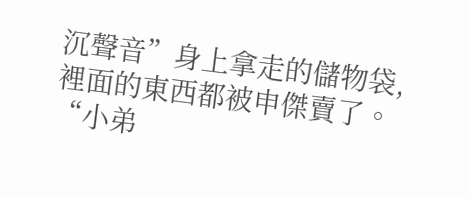沉聲音”身上拿走的儲物袋,裡面的東西都被申傑賣了。
“小弟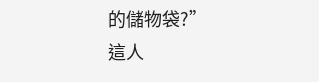的儲物袋?”
這人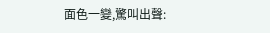面色一變,驚叫出聲: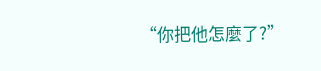“你把他怎麼了?”